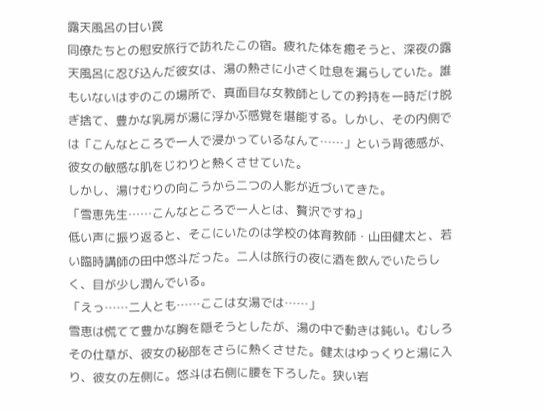露天風呂の甘い罠
同僚たちとの慰安旅行で訪れたこの宿。疲れた体を癒そうと、深夜の露天風呂に忍び込んだ彼女は、湯の熱さに小さく吐息を漏らしていた。誰もいないはずのこの場所で、真面目な女教師としての矜持を一時だけ脱ぎ捨て、豊かな乳房が湯に浮かぶ感覚を堪能する。しかし、その内側では「こんなところで一人で浸かっているなんて……」という背徳感が、彼女の敏感な肌をじわりと熱くさせていた。
しかし、湯けむりの向こうから二つの人影が近づいてきた。
「雪恵先生……こんなところで一人とは、贅沢ですね」
低い声に振り返ると、そこにいたのは学校の体育教師・山田健太と、若い臨時講師の田中悠斗だった。二人は旅行の夜に酒を飲んでいたらしく、目が少し潤んでいる。
「えっ……二人とも……ここは女湯では……」
雪恵は慌てて豊かな胸を隠そうとしたが、湯の中で動きは鈍い。むしろその仕草が、彼女の秘部をさらに熱くさせた。健太はゆっくりと湯に入り、彼女の左側に。悠斗は右側に腰を下ろした。狭い岩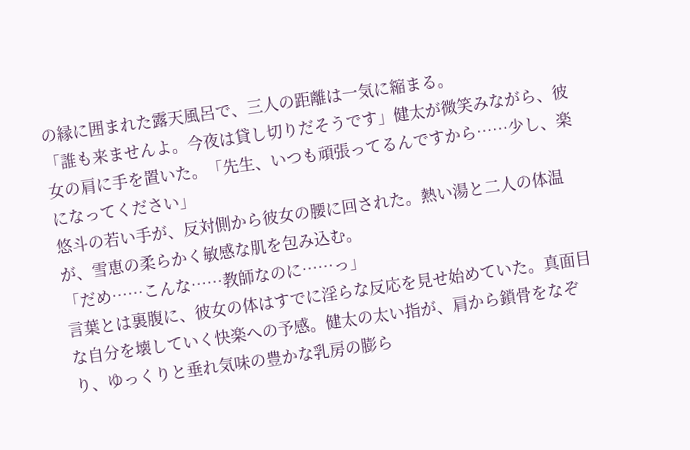の縁に囲まれた露天風呂で、三人の距離は一気に縮まる。
「誰も来ませんよ。今夜は貸し切りだそうです」健太が微笑みながら、彼女の肩に手を置いた。「先生、いつも頑張ってるんですから……少し、楽になってください」
悠斗の若い手が、反対側から彼女の腰に回された。熱い湯と二人の体温が、雪恵の柔らかく敏感な肌を包み込む。
「だめ……こんな……教師なのに……っ」
言葉とは裏腹に、彼女の体はすでに淫らな反応を見せ始めていた。真面目な自分を壊していく快楽への予感。健太の太い指が、肩から鎖骨をなぞり、ゆっくりと垂れ気味の豊かな乳房の膨ら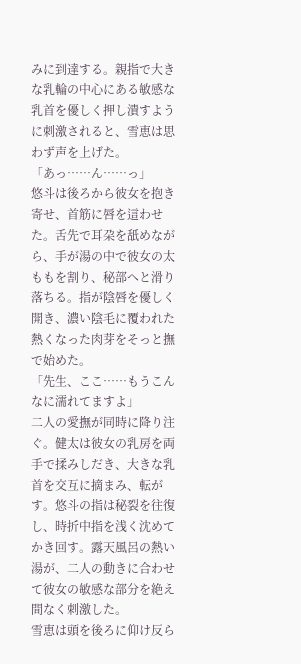みに到達する。親指で大きな乳輪の中心にある敏感な乳首を優しく押し潰すように刺激されると、雪恵は思わず声を上げた。
「あっ……ん……っ」
悠斗は後ろから彼女を抱き寄せ、首筋に唇を這わせた。舌先で耳朶を舐めながら、手が湯の中で彼女の太ももを割り、秘部へと滑り落ちる。指が陰唇を優しく開き、濃い陰毛に覆われた熱くなった肉芽をそっと撫で始めた。
「先生、ここ……もうこんなに濡れてますよ」
二人の愛撫が同時に降り注ぐ。健太は彼女の乳房を両手で揉みしだき、大きな乳首を交互に摘まみ、転がす。悠斗の指は秘裂を往復し、時折中指を浅く沈めてかき回す。露天風呂の熱い湯が、二人の動きに合わせて彼女の敏感な部分を絶え間なく刺激した。
雪恵は頭を後ろに仰け反ら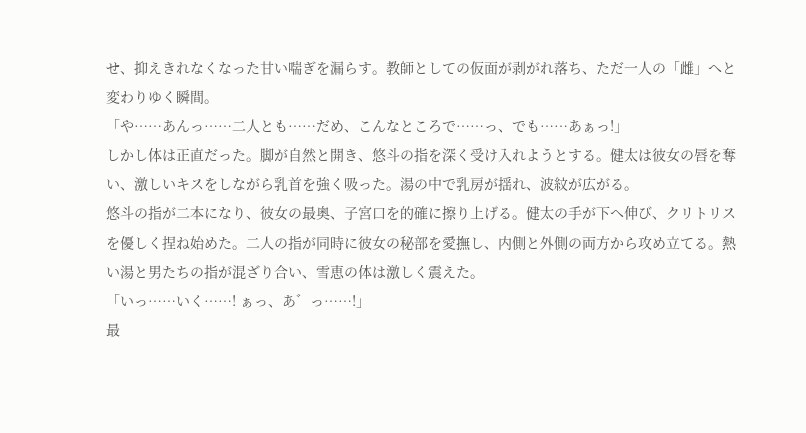せ、抑えきれなくなった甘い喘ぎを漏らす。教師としての仮面が剥がれ落ち、ただ一人の「雌」へと変わりゆく瞬間。
「や……あんっ……二人とも……だめ、こんなところで……っ、でも……あぁっ!」
しかし体は正直だった。脚が自然と開き、悠斗の指を深く受け入れようとする。健太は彼女の唇を奪い、激しいキスをしながら乳首を強く吸った。湯の中で乳房が揺れ、波紋が広がる。
悠斗の指が二本になり、彼女の最奥、子宮口を的確に擦り上げる。健太の手が下へ伸び、クリトリスを優しく捏ね始めた。二人の指が同時に彼女の秘部を愛撫し、内側と外側の両方から攻め立てる。熱い湯と男たちの指が混ざり合い、雪恵の体は激しく震えた。
「いっ……いく……! ぁっ、あ゛っ……!」
最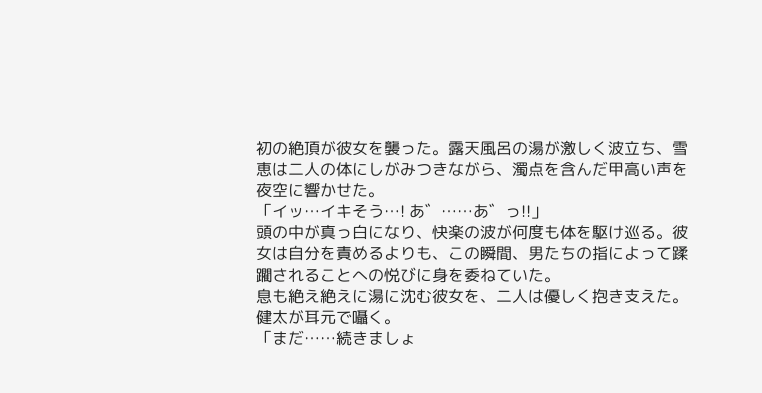初の絶頂が彼女を襲った。露天風呂の湯が激しく波立ち、雪恵は二人の体にしがみつきながら、濁点を含んだ甲高い声を夜空に響かせた。
「イッ…イキそう…! あ゛……あ゛っ!!」
頭の中が真っ白になり、快楽の波が何度も体を駆け巡る。彼女は自分を責めるよりも、この瞬間、男たちの指によって蹂躙されることへの悦びに身を委ねていた。
息も絶え絶えに湯に沈む彼女を、二人は優しく抱き支えた。健太が耳元で囁く。
「まだ……続きましょ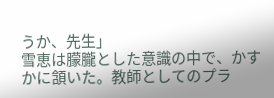うか、先生」
雪恵は朦朧とした意識の中で、かすかに頷いた。教師としてのプラ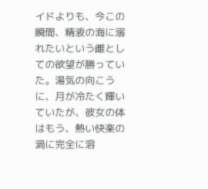イドよりも、今この瞬間、精液の海に溺れたいという雌としての欲望が勝っていた。湯気の向こうに、月が冷たく輝いていたが、彼女の体はもう、熱い快楽の渦に完全に溶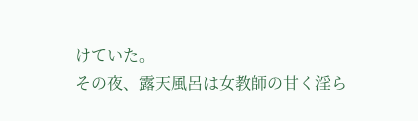けていた。
その夜、露天風呂は女教師の甘く淫ら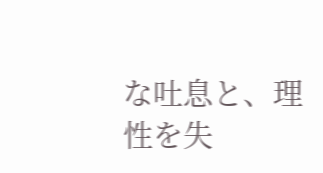な吐息と、理性を失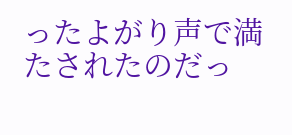ったよがり声で満たされたのだっ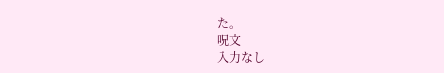た。
呪文
入力なし